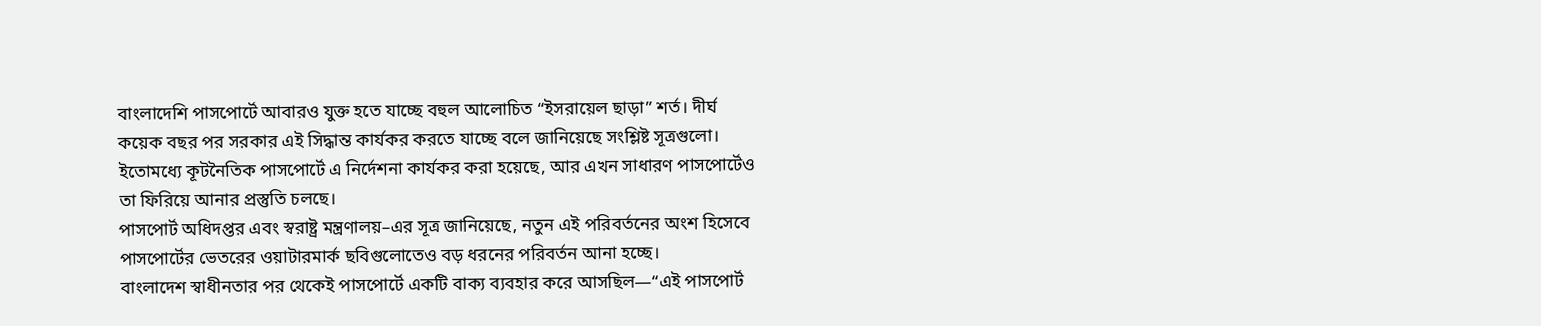বাংলাদেশি পাসপোর্টে আবারও যুক্ত হতে যাচ্ছে বহুল আলোচিত “ইসরায়েল ছাড়া” শর্ত। দীর্ঘ কয়েক বছর পর সরকার এই সিদ্ধান্ত কার্যকর করতে যাচ্ছে বলে জানিয়েছে সংশ্লিষ্ট সূত্রগুলো। ইতোমধ্যে কূটনৈতিক পাসপোর্টে এ নির্দেশনা কার্যকর করা হয়েছে, আর এখন সাধারণ পাসপোর্টেও তা ফিরিয়ে আনার প্রস্তুতি চলছে।
পাসপোর্ট অধিদপ্তর এবং স্বরাষ্ট্র মন্ত্রণালয়–এর সূত্র জানিয়েছে, নতুন এই পরিবর্তনের অংশ হিসেবে পাসপোর্টের ভেতরের ওয়াটারমার্ক ছবিগুলোতেও বড় ধরনের পরিবর্তন আনা হচ্ছে।
বাংলাদেশ স্বাধীনতার পর থেকেই পাসপোর্টে একটি বাক্য ব্যবহার করে আসছিল—“এই পাসপোর্ট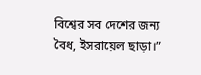বিশ্বের সব দেশের জন্য বৈধ, ইসরায়েল ছাড়া।”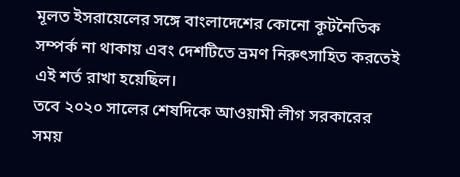মূলত ইসরায়েলের সঙ্গে বাংলাদেশের কোনো কূটনৈতিক সম্পর্ক না থাকায় এবং দেশটিতে ভ্রমণ নিরুৎসাহিত করতেই এই শর্ত রাখা হয়েছিল।
তবে ২০২০ সালের শেষদিকে আওয়ামী লীগ সরকারের সময়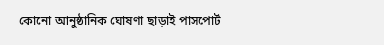কোনো আনুষ্ঠানিক ঘোষণা ছাড়াই পাসপোর্ট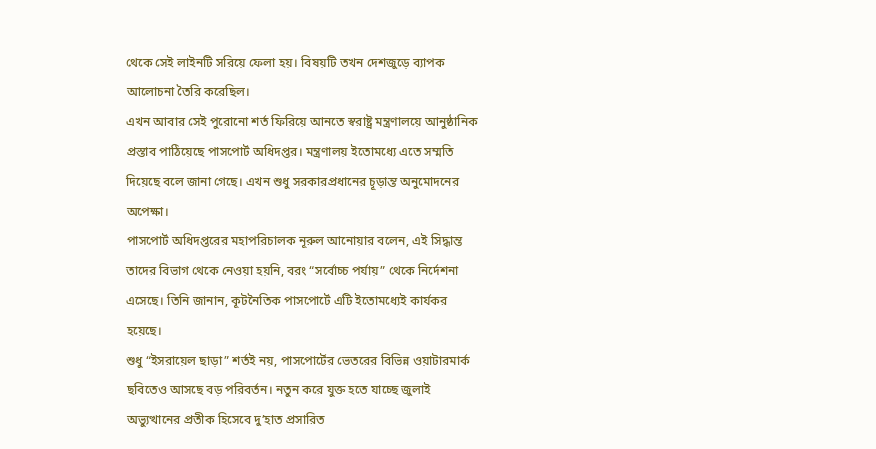থেকে সেই লাইনটি সরিয়ে ফেলা হয়। বিষয়টি তখন দেশজুড়ে ব্যাপক আলোচনা তৈরি করেছিল।
এখন আবার সেই পুরোনো শর্ত ফিরিয়ে আনতে স্বরাষ্ট্র মন্ত্রণালয়ে আনুষ্ঠানিক প্রস্তাব পাঠিয়েছে পাসপোর্ট অধিদপ্তর। মন্ত্রণালয় ইতোমধ্যে এতে সম্মতি দিয়েছে বলে জানা গেছে। এখন শুধু সরকারপ্রধানের চূড়ান্ত অনুমোদনের অপেক্ষা।
পাসপোর্ট অধিদপ্তরের মহাপরিচালক নূরুল আনোয়ার বলেন, এই সিদ্ধান্ত তাদের বিভাগ থেকে নেওয়া হয়নি, বরং “সর্বোচ্চ পর্যায়” থেকে নির্দেশনা এসেছে। তিনি জানান, কূটনৈতিক পাসপোর্টে এটি ইতোমধ্যেই কার্যকর হয়েছে।
শুধু “ইসরায়েল ছাড়া” শর্তই নয়, পাসপোর্টের ভেতরের বিভিন্ন ওয়াটারমার্ক ছবিতেও আসছে বড় পরিবর্তন। নতুন করে যুক্ত হতে যাচ্ছে জুলাই অভ্যুত্থানের প্রতীক হিসেবে দু’হাত প্রসারিত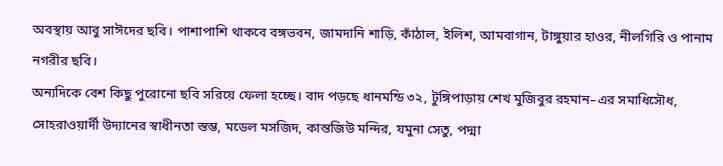অবস্থায় আবু সাঈদের ছবি। পাশাপাশি থাকবে বঙ্গভবন, জামদানি শাড়ি, কাঁঠাল, ইলিশ, আমবাগান, টাঙ্গুয়ার হাওর, নীলগিরি ও পানাম নগরীর ছবি।
অন্যদিকে বেশ কিছু পুরোনো ছবি সরিয়ে ফেলা হচ্ছে। বাদ পড়ছে ধানমন্ডি ৩২, টুঙ্গিপাড়ায় শেখ মুজিবুর রহমান–এর সমাধিসৌধ, সোহরাওয়ার্দী উদ্যানের স্বাধীনতা স্তম্ভ, মডেল মসজিদ, কান্তজিউ মন্দির, যমুনা সেতু, পদ্মা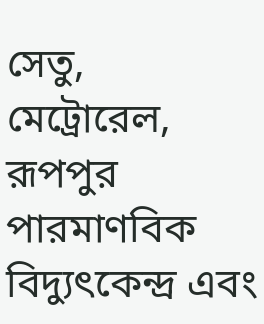সেতু, মেট্রোরেল, রূপপুর পারমাণবিক বিদ্যুৎকেন্দ্র এবং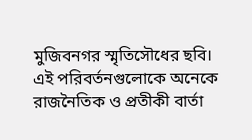মুজিবনগর স্মৃতিসৌধের ছবি।
এই পরিবর্তনগুলোকে অনেকে রাজনৈতিক ও প্রতীকী বার্তা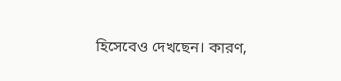হিসেবেও দেখছেন। কারণ,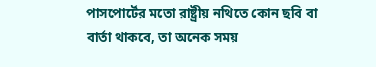পাসপোর্টের মতো রাষ্ট্রীয় নথিতে কোন ছবি বা বার্তা থাকবে, তা অনেক সময়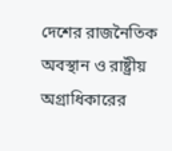দেশের রাজনৈতিক অবস্থান ও রাষ্ট্রীয় অগ্রাধিকারের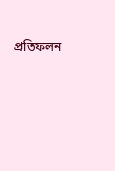প্রতিফলন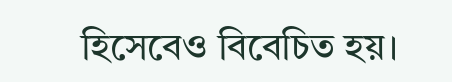হিসেবেও বিবেচিত হয়।